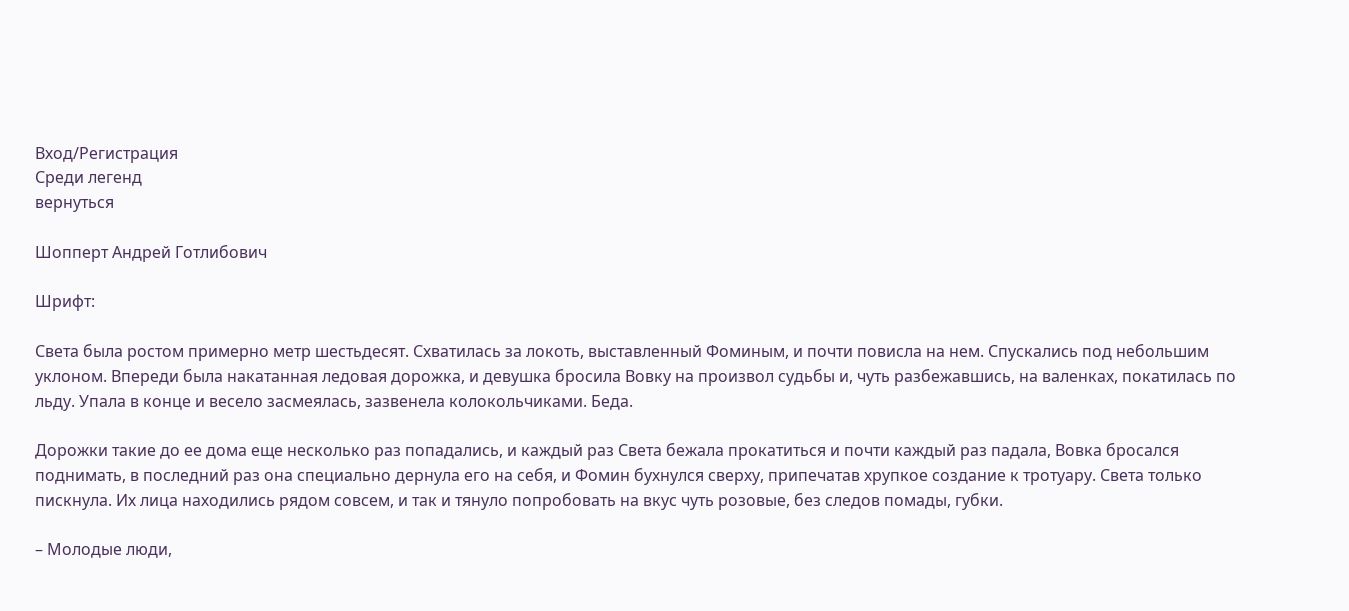Вход/Регистрация
Среди легенд
вернуться

Шопперт Андрей Готлибович

Шрифт:

Света была ростом примерно метр шестьдесят. Схватилась за локоть, выставленный Фоминым, и почти повисла на нем. Спускались под небольшим уклоном. Впереди была накатанная ледовая дорожка, и девушка бросила Вовку на произвол судьбы и, чуть разбежавшись, на валенках, покатилась по льду. Упала в конце и весело засмеялась, зазвенела колокольчиками. Беда.

Дорожки такие до ее дома еще несколько раз попадались, и каждый раз Света бежала прокатиться и почти каждый раз падала, Вовка бросался поднимать, в последний раз она специально дернула его на себя, и Фомин бухнулся сверху, припечатав хрупкое создание к тротуару. Света только пискнула. Их лица находились рядом совсем, и так и тянуло попробовать на вкус чуть розовые, без следов помады, губки.

– Молодые люди,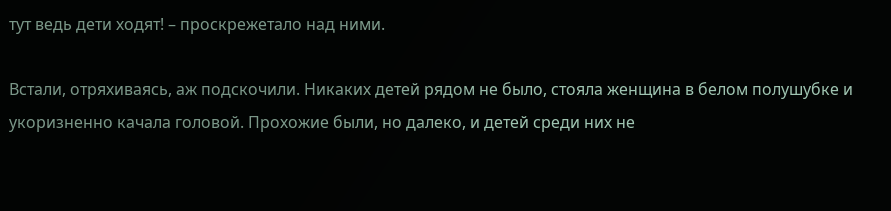тут ведь дети ходят! – проскрежетало над ними.

Встали, отряхиваясь, аж подскочили. Никаких детей рядом не было, стояла женщина в белом полушубке и укоризненно качала головой. Прохожие были, но далеко, и детей среди них не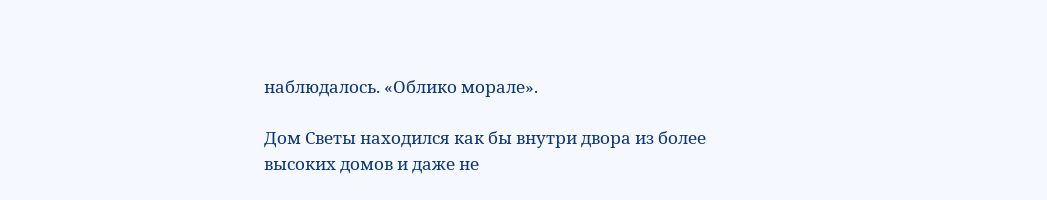наблюдалось. «Облико морале».

Дом Светы находился как бы внутри двора из более высоких домов и даже не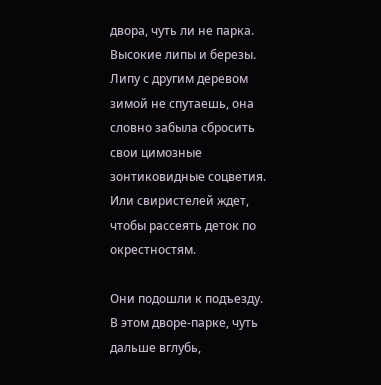двора, чуть ли не парка. Высокие липы и березы. Липу с другим деревом зимой не спутаешь, она словно забыла сбросить свои цимозные зонтиковидные соцветия. Или свиристелей ждет, чтобы рассеять деток по окрестностям.

Они подошли к подъезду. В этом дворе-парке, чуть дальше вглубь,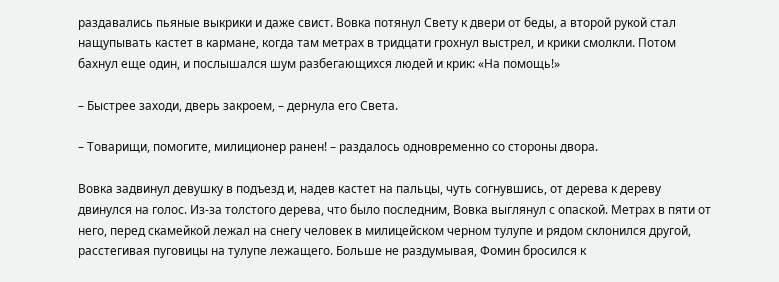раздавались пьяные выкрики и даже свист. Вовка потянул Свету к двери от беды, а второй рукой стал нащупывать кастет в кармане, когда там метрах в тридцати грохнул выстрел, и крики смолкли. Потом бахнул еще один, и послышался шум разбегающихся людей и крик: «На помощь!»

– Быстрее заходи, дверь закроем, – дернула его Света.

– Товарищи, помогите, милиционер ранен! – раздалось одновременно со стороны двора.

Вовка задвинул девушку в подъезд и, надев кастет на пальцы, чуть согнувшись, от дерева к дереву двинулся на голос. Из-за толстого дерева, что было последним, Вовка выглянул с опаской. Метрах в пяти от него, перед скамейкой лежал на снегу человек в милицейском черном тулупе и рядом склонился другой, расстегивая пуговицы на тулупе лежащего. Больше не раздумывая, Фомин бросился к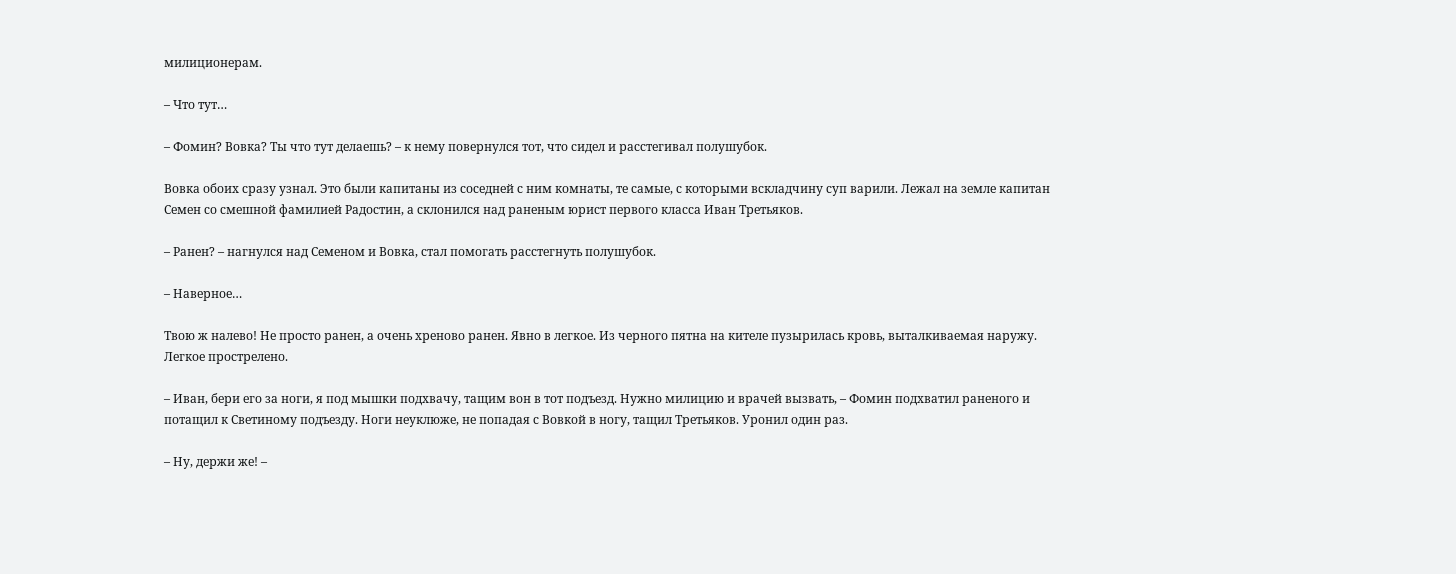милиционерам.

– Что тут…

– Фомин? Вовка? Ты что тут делаешь? – к нему повернулся тот, что сидел и расстегивал полушубок.

Вовка обоих сразу узнал. Это были капитаны из соседней с ним комнаты, те самые, с которыми вскладчину суп варили. Лежал на земле капитан Семен со смешной фамилией Радостин, а склонился над раненым юрист первого класса Иван Третьяков.

– Ранен? – нагнулся над Семеном и Вовка, стал помогать расстегнуть полушубок.

– Наверное…

Твою ж налево! Не просто ранен, а очень хреново ранен. Явно в легкое. Из черного пятна на кителе пузырилась кровь, выталкиваемая наружу. Легкое прострелено.

– Иван, бери его за ноги, я под мышки подхвачу, тащим вон в тот подъезд. Нужно милицию и врачей вызвать, – Фомин подхватил раненого и потащил к Светиному подъезду. Ноги неуклюже, не попадая с Вовкой в ногу, тащил Третьяков. Уронил один раз.

– Ну, держи же! –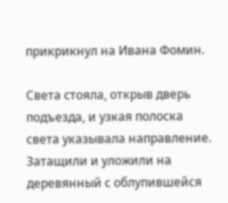прикрикнул на Ивана Фомин.

Света стояла, открыв дверь подъезда, и узкая полоска света указывала направление. Затащили и уложили на деревянный с облупившейся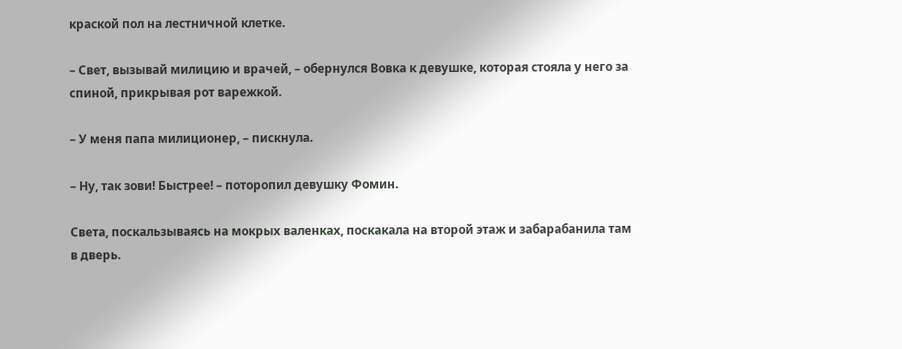краской пол на лестничной клетке.

– Свет, вызывай милицию и врачей, – обернулся Вовка к девушке, которая стояла у него за спиной, прикрывая рот варежкой.

– У меня папа милиционер, – пискнула.

– Ну, так зови! Быстрее! – поторопил девушку Фомин.

Света, поскальзываясь на мокрых валенках, поскакала на второй этаж и забарабанила там в дверь.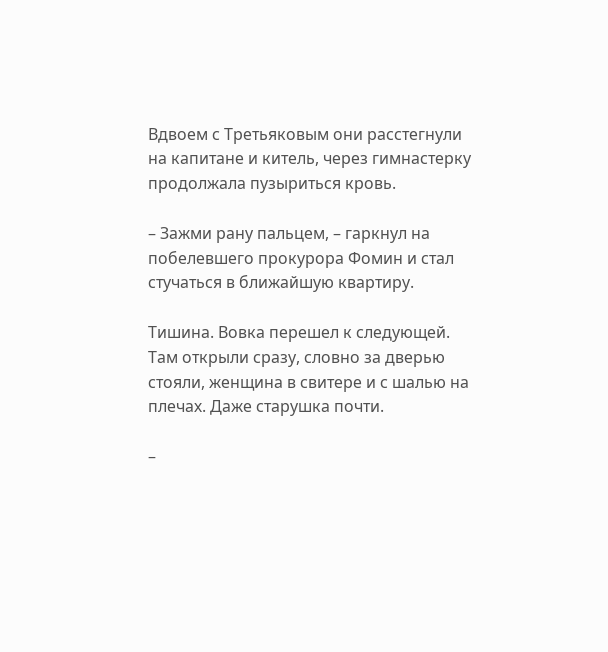Вдвоем с Третьяковым они расстегнули на капитане и китель, через гимнастерку продолжала пузыриться кровь.

– Зажми рану пальцем, – гаркнул на побелевшего прокурора Фомин и стал стучаться в ближайшую квартиру.

Тишина. Вовка перешел к следующей. Там открыли сразу, словно за дверью стояли, женщина в свитере и с шалью на плечах. Даже старушка почти.

–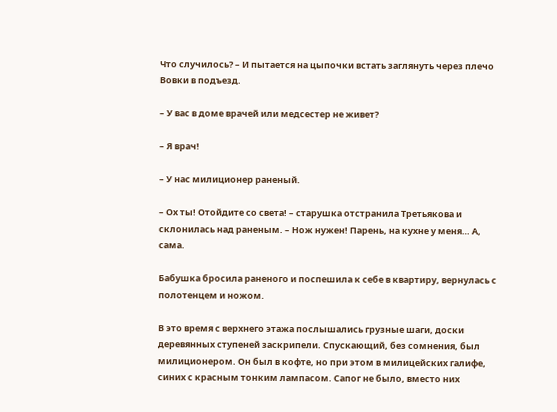Что случилось? – И пытается на цыпочки встать заглянуть через плечо Вовки в подъезд.

– У вас в доме врачей или медсестер не живет?

– Я врач!

– У нас милиционер раненый.

– Ох ты! Отойдите со света! – старушка отстранила Третьякова и склонилась над раненым. – Нож нужен! Парень, на кухне у меня… А, сама.

Бабушка бросила раненого и поспешила к себе в квартиру, вернулась с полотенцем и ножом.

В это время с верхнего этажа послышались грузные шаги, доски деревянных ступеней заскрипели. Спускающий, без сомнения, был милиционером. Он был в кофте, но при этом в милицейских галифе, синих с красным тонким лампасом. Сапог не было, вместо них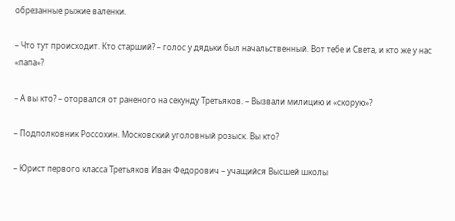обрезанные рыжие валенки.

– Что тут происходит. Кто старший? – голос у дядьки был начальственный. Вот тебе и Света, и кто же у нас «папа»?

– А вы кто? – оторвался от раненого на секунду Третьяков. – Вызвали милицию и «скорую»?

– Подполковник Россохин. Московский уголовный розыск. Вы кто?

– Юрист первого класса Третьяков Иван Федорович – учащийся Высшей школы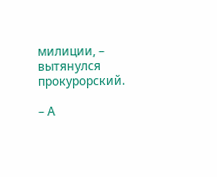милиции, – вытянулся прокурорский.

– А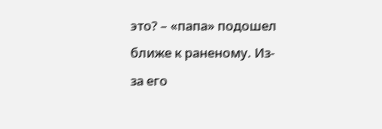это? – «папа» подошел ближе к раненому. Из-за его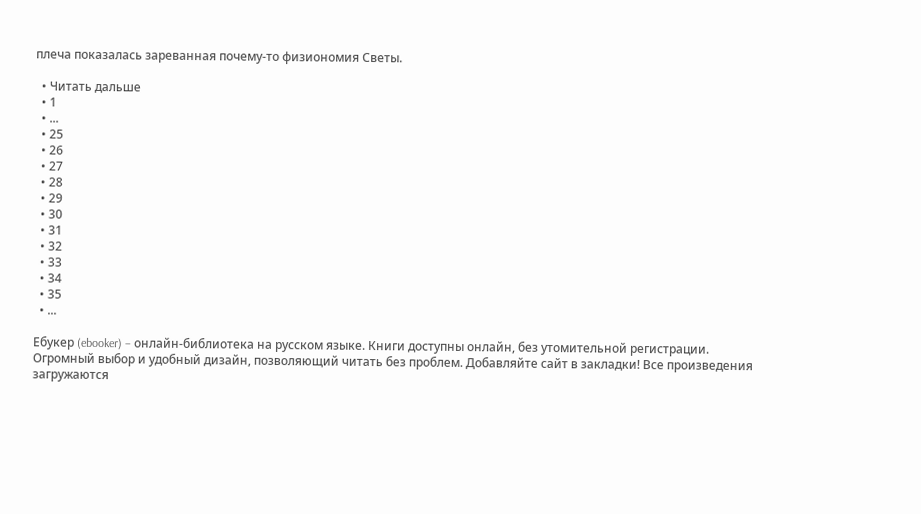плеча показалась зареванная почему-то физиономия Светы.

  • Читать дальше
  • 1
  • ...
  • 25
  • 26
  • 27
  • 28
  • 29
  • 30
  • 31
  • 32
  • 33
  • 34
  • 35
  • ...

Ебукер (ebooker) – онлайн-библиотека на русском языке. Книги доступны онлайн, без утомительной регистрации. Огромный выбор и удобный дизайн, позволяющий читать без проблем. Добавляйте сайт в закладки! Все произведения загружаются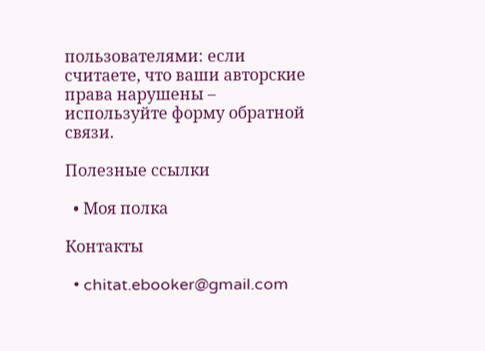пользователями: если считаете, что ваши авторские права нарушены – используйте форму обратной связи.

Полезные ссылки

  • Моя полка

Контакты

  • chitat.ebooker@gmail.com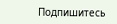Подпишитесь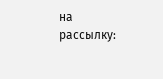на рассылку: